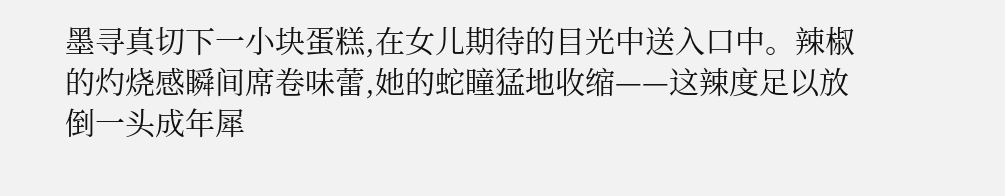墨寻真切下一小块蛋糕,在女儿期待的目光中送入口中。辣椒的灼烧感瞬间席卷味蕾,她的蛇瞳猛地收缩——这辣度足以放倒一头成年犀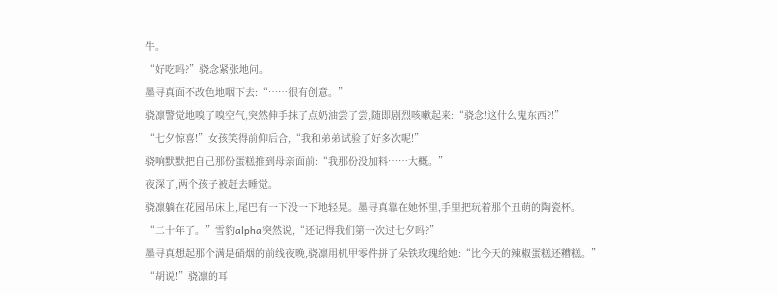牛。
“好吃吗?”骁念紧张地问。
墨寻真面不改色地咽下去:“……很有创意。”
骁凛警觉地嗅了嗅空气,突然伸手抹了点奶油尝了尝,随即剧烈咳嗽起来:“骁念!这什么鬼东西?!”
“七夕惊喜!”女孩笑得前仰后合,“我和弟弟试验了好多次呢!”
骁响默默把自己那份蛋糕推到母亲面前:“我那份没加料……大概。”
夜深了,两个孩子被赶去睡觉。
骁凛躺在花园吊床上,尾巴有一下没一下地轻晃。墨寻真靠在她怀里,手里把玩着那个丑萌的陶瓷杯。
“二十年了。”雪豹alpha突然说,“还记得我们第一次过七夕吗?”
墨寻真想起那个满是硝烟的前线夜晚,骁凛用机甲零件拼了朵铁玫瑰给她:“比今天的辣椒蛋糕还糟糕。”
“胡说!”骁凛的耳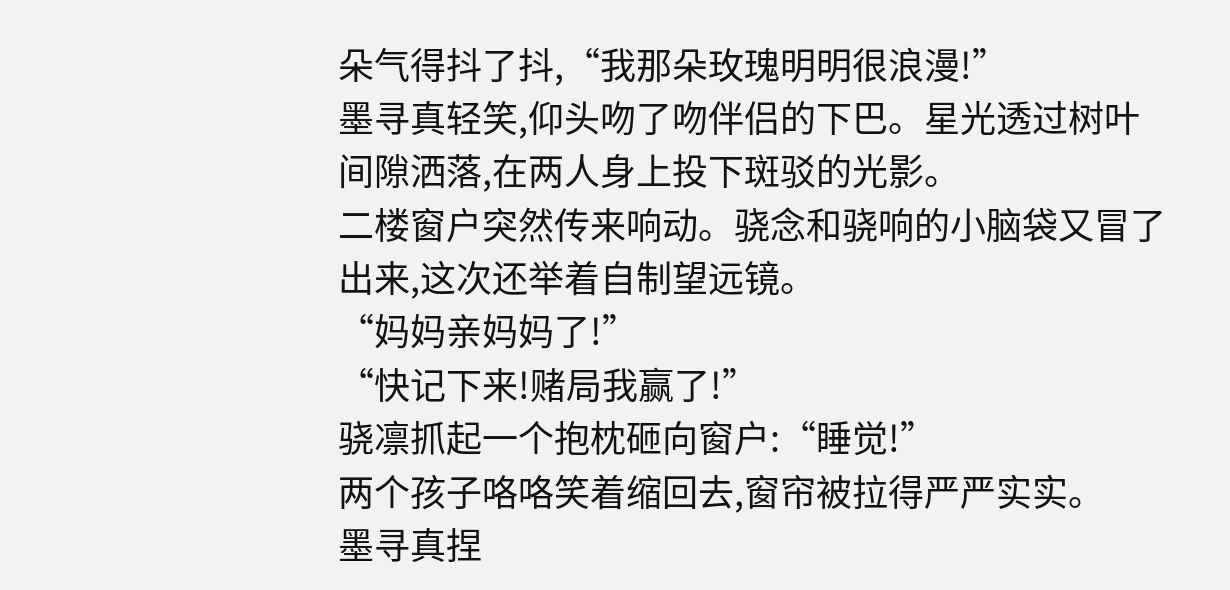朵气得抖了抖,“我那朵玫瑰明明很浪漫!”
墨寻真轻笑,仰头吻了吻伴侣的下巴。星光透过树叶间隙洒落,在两人身上投下斑驳的光影。
二楼窗户突然传来响动。骁念和骁响的小脑袋又冒了出来,这次还举着自制望远镜。
“妈妈亲妈妈了!”
“快记下来!赌局我赢了!”
骁凛抓起一个抱枕砸向窗户:“睡觉!”
两个孩子咯咯笑着缩回去,窗帘被拉得严严实实。
墨寻真捏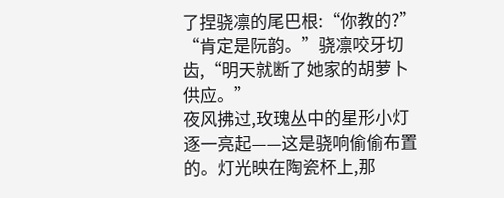了捏骁凛的尾巴根:“你教的?”
“肯定是阮韵。”骁凛咬牙切齿,“明天就断了她家的胡萝卜供应。”
夜风拂过,玫瑰丛中的星形小灯逐一亮起——这是骁响偷偷布置的。灯光映在陶瓷杯上,那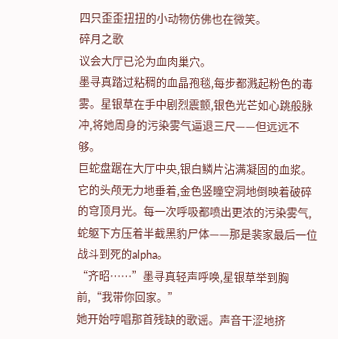四只歪歪扭扭的小动物仿佛也在微笑。
碎月之歌
议会大厅已沦为血肉巢穴。
墨寻真踏过粘稠的血晶孢毯,每步都溅起粉色的毒雾。星银草在手中剧烈震颤,银色光芒如心跳般脉冲,将她周身的污染雾气逼退三尺——但远远不够。
巨蛇盘踞在大厅中央,银白鳞片沾满凝固的血浆。它的头颅无力地垂着,金色竖瞳空洞地倒映着破碎的穹顶月光。每一次呼吸都喷出更浓的污染雾气,蛇躯下方压着半截黑豹尸体——那是裴家最后一位战斗到死的alpha。
“齐昭……”墨寻真轻声呼唤,星银草举到胸前,“我带你回家。”
她开始哼唱那首残缺的歌谣。声音干涩地挤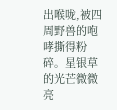出喉咙,被四周野兽的咆哮撕得粉碎。星银草的光芒微微亮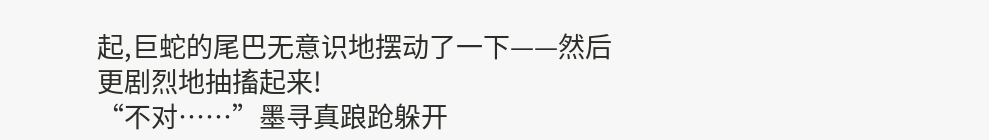起,巨蛇的尾巴无意识地摆动了一下——然后更剧烈地抽搐起来!
“不对……”墨寻真踉跄躲开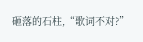砸落的石柱,“歌词不对?”